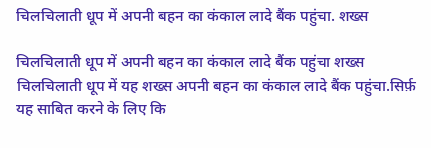चिलचिलाती धूप में अपनी बहन का कंकाल लादे बैंक पहुंचा. शख्स

चिलचिलाती धूप में अपनी बहन का कंकाल लादे बैंक पहुंचा शख्स
चिलचिलाती धूप में यह शख्स अपनी बहन का कंकाल लादे बैंक पहुंचा.सिर्फ़ यह साबित करने के लिए कि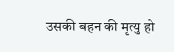उसकी बहन की मृत्यु हो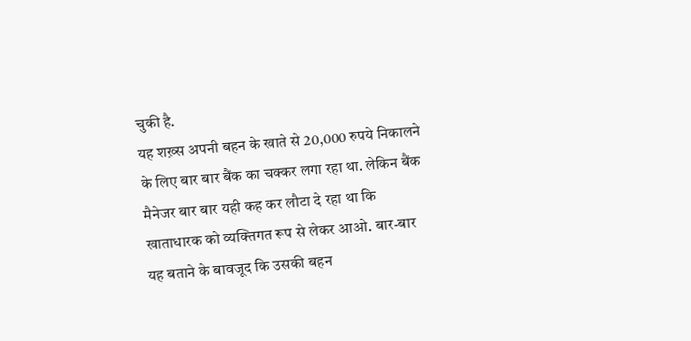चुकी है.
यह शख़्स अपनी बहन के खाते से 20,000 रुपये निकालने के लिए बार बार बैंक का चक्कर लगा रहा था. लेकिन बैंक मैनेजर बार बार यही कह कर लौटा दे रहा था कि खाताधारक को व्यक्तिगत रूप से लेकर आओ. बार-बार यह बताने के बावजूद कि उसकी बहन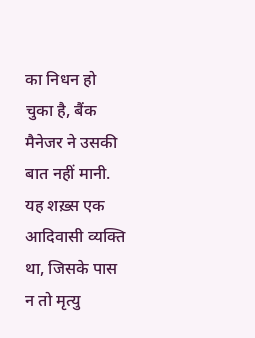का निधन हो चुका है, बैंक मैनेजर ने उसकी बात नहीं मानी.
यह शख़्स एक आदिवासी व्यक्ति था, जिसके पास न तो मृत्यु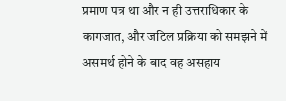प्रमाण पत्र था और न ही उत्तराधिकार के कागजात, और जटिल प्रक्रिया को समझने में असमर्थ होने के बाद वह असहाय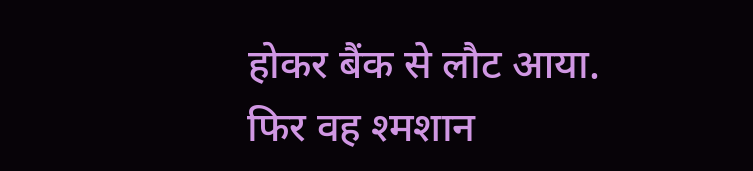होकर बैंक से लौट आया.
फिर वह श्मशान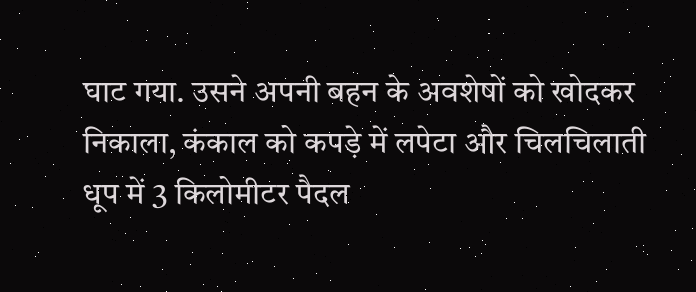घाट गया. उसने अपनी बहन के अवशेषों को खोदकर निकाला, कंकाल को कपड़े में लपेटा और चिलचिलाती धूप में 3 किलोमीटर पैदल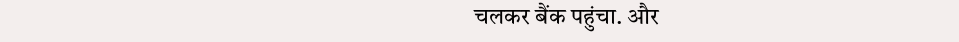चलकर बैंक पहुंचा. और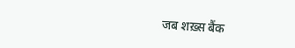जब शख़्स बैंक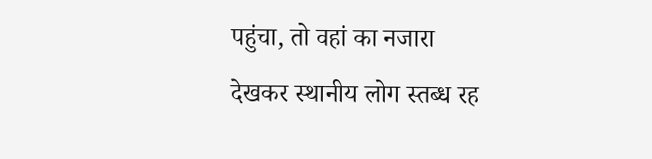पहुंचा, तो वहां का नजारा देखकर स्थानीय लोग स्तब्ध रह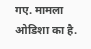गए. मामला ओडिशा का है.